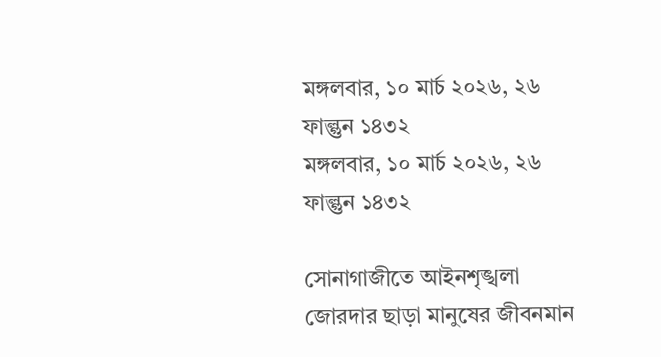মঙ্গলবার, ১০ মার্চ ২০২৬, ২৬ ফাল্গুন ১৪৩২
মঙ্গলবার, ১০ মার্চ ২০২৬, ২৬ ফাল্গুন ১৪৩২

সোনাগাজীতে আইনশৃঙ্খলা জোরদার ছাড়া মানুষের জীবনমান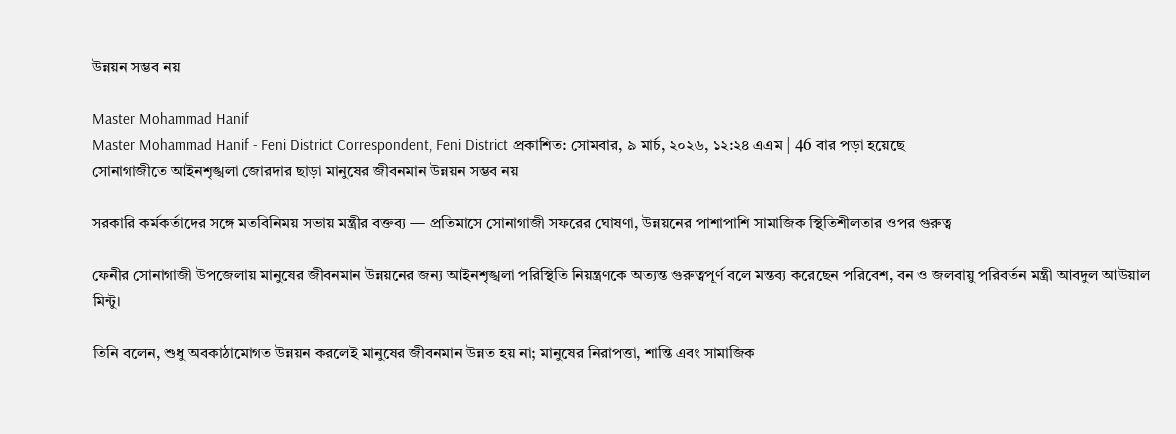উন্নয়ন সম্ভব নয়

Master Mohammad Hanif
Master Mohammad Hanif - Feni District Correspondent, Feni District প্রকাশিত: সোমবার, ৯ মার্চ, ২০২৬, ১২:২৪ এএম | 46 বার পড়া হয়েছে
সোনাগাজীতে আইনশৃঙ্খলা জোরদার ছাড়া মানুষের জীবনমান উন্নয়ন সম্ভব নয়

সরকারি কর্মকর্তাদের সঙ্গে মতবিনিময় সভায় মন্ত্রীর বক্তব্য — প্রতিমাসে সোনাগাজী সফরের ঘোষণা, উন্নয়নের পাশাপাশি সামাজিক স্থিতিশীলতার ওপর গুরুত্ব

ফেনীর সোনাগাজী উপজেলায় মানুষের জীবনমান উন্নয়নের জন্য আইনশৃঙ্খলা পরিস্থিতি নিয়ন্ত্রণকে অত্যন্ত গুরুত্বপূর্ণ বলে মন্তব্য করেছেন পরিবেশ, বন ও জলবায়ু পরিবর্তন মন্ত্রী আবদুল আউয়াল মিন্টু।

তিনি বলেন, শুধু অবকাঠামোগত উন্নয়ন করলেই মানুষের জীবনমান উন্নত হয় না; মানুষের নিরাপত্তা, শান্তি এবং সামাজিক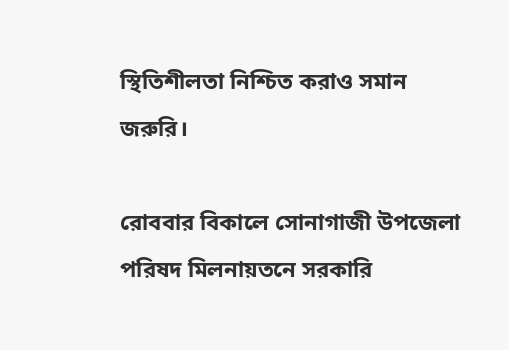স্থিতিশীলতা নিশ্চিত করাও সমান জরুরি।

রোববার বিকালে সোনাগাজী উপজেলা পরিষদ মিলনায়তনে সরকারি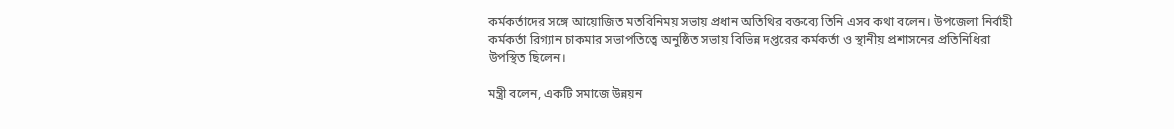কর্মকর্তাদের সঙ্গে আয়োজিত মতবিনিময় সভায় প্রধান অতিথির বক্তব্যে তিনি এসব কথা বলেন। উপজেলা নির্বাহী কর্মকর্তা রিগ্যান চাকমার সভাপতিত্বে অনুষ্ঠিত সভায় বিভিন্ন দপ্তরের কর্মকর্তা ও স্থানীয় প্রশাসনের প্রতিনিধিরা উপস্থিত ছিলেন।

মন্ত্রী বলেন, একটি সমাজে উন্নয়ন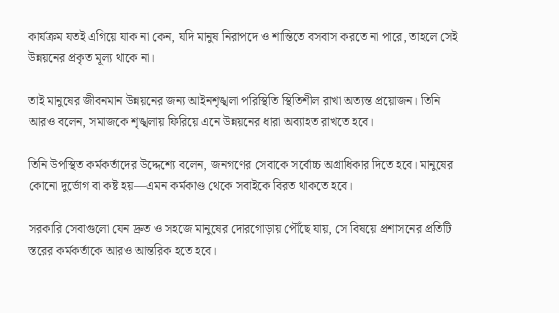কার্যক্রম যতই এগিয়ে যাক না কেন, যদি মানুষ নিরাপদে ও শান্তিতে বসবাস করতে না পারে, তাহলে সেই উন্নয়নের প্রকৃত মূল্য থাকে না।

তাই মানুষের জীবনমান উন্নয়নের জন্য আইনশৃঙ্খলা পরিস্থিতি স্থিতিশীল রাখা অত্যন্ত প্রয়োজন। তিনি আরও বলেন, সমাজকে শৃঙ্খলায় ফিরিয়ে এনে উন্নয়নের ধারা অব্যাহত রাখতে হবে।

তিনি উপস্থিত কর্মকর্তাদের উদ্দেশ্যে বলেন, জনগণের সেবাকে সর্বোচ্চ অগ্রাধিকার দিতে হবে। মানুষের কোনো দুর্ভোগ বা কষ্ট হয়—এমন কর্মকাণ্ড থেকে সবাইকে বিরত থাকতে হবে।

সরকারি সেবাগুলো যেন দ্রুত ও সহজে মানুষের দোরগোড়ায় পৌঁছে যায়, সে বিষয়ে প্রশাসনের প্রতিটি স্তরের কর্মকর্তাকে আরও আন্তরিক হতে হবে।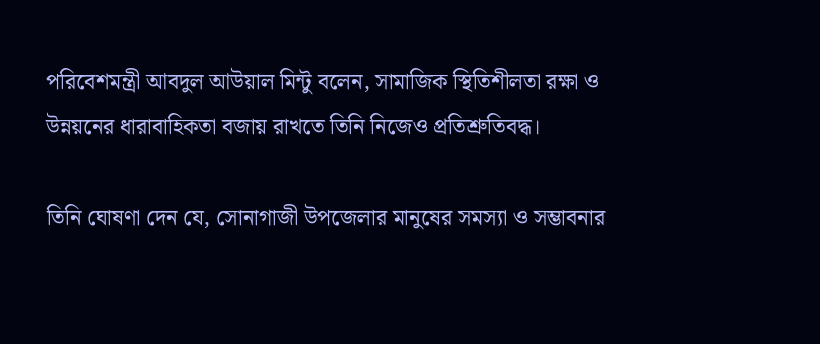পরিবেশমন্ত্রী আবদুল আউয়াল মিন্টু বলেন, সামাজিক স্থিতিশীলতা রক্ষা ও উন্নয়নের ধারাবাহিকতা বজায় রাখতে তিনি নিজেও প্রতিশ্রুতিবদ্ধ।

তিনি ঘোষণা দেন যে, সোনাগাজী উপজেলার মানুষের সমস্যা ও সম্ভাবনার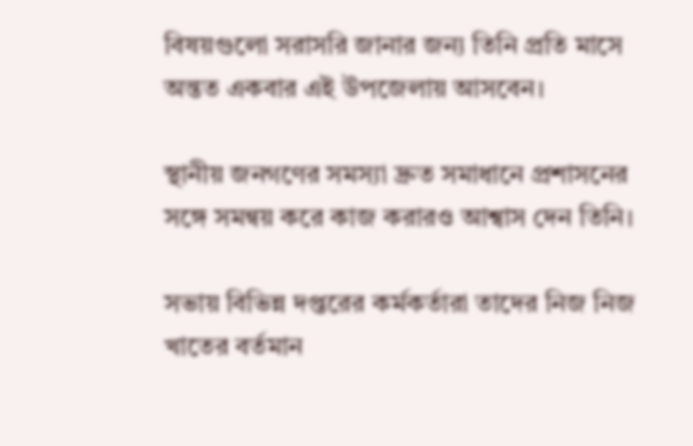বিষয়গুলো সরাসরি জানার জন্য তিনি প্রতি মাসে অন্তত একবার এই উপজেলায় আসবেন।

স্থানীয় জনগণের সমস্যা দ্রুত সমাধানে প্রশাসনের সঙ্গে সমন্বয় করে কাজ করারও আশ্বাস দেন তিনি।

সভায় বিভিন্ন দপ্তরের কর্মকর্তারা তাদের নিজ নিজ খাতের বর্তমান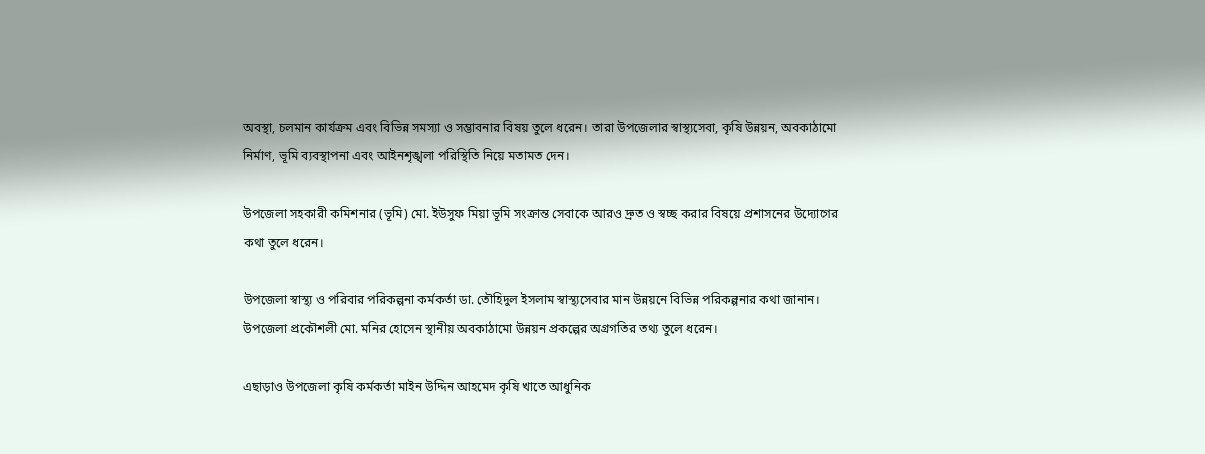অবস্থা, চলমান কার্যক্রম এবং বিভিন্ন সমস্যা ও সম্ভাবনার বিষয় তুলে ধরেন। তারা উপজেলার স্বাস্থ্যসেবা, কৃষি উন্নয়ন, অবকাঠামো নির্মাণ, ভূমি ব্যবস্থাপনা এবং আইনশৃঙ্খলা পরিস্থিতি নিয়ে মতামত দেন।

উপজেলা সহকারী কমিশনার (ভূমি) মো. ইউসুফ মিয়া ভূমি সংক্রান্ত সেবাকে আরও দ্রুত ও স্বচ্ছ করার বিষয়ে প্রশাসনের উদ্যোগের কথা তুলে ধরেন।

উপজেলা স্বাস্থ্য ও পরিবার পরিকল্পনা কর্মকর্তা ডা. তৌহিদুল ইসলাম স্বাস্থ্যসেবার মান উন্নয়নে বিভিন্ন পরিকল্পনার কথা জানান। উপজেলা প্রকৌশলী মো. মনির হোসেন স্থানীয় অবকাঠামো উন্নয়ন প্রকল্পের অগ্রগতির তথ্য তুলে ধরেন।

এছাড়াও উপজেলা কৃষি কর্মকর্তা মাইন উদ্দিন আহমেদ কৃষি খাতে আধুনিক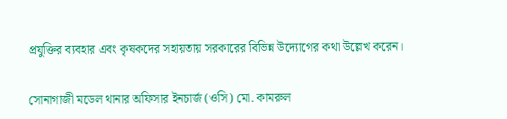প্রযুক্তির ব্যবহার এবং কৃষকদের সহায়তায় সরকারের বিভিন্ন উদ্যোগের কথা উল্লেখ করেন।

সোনাগাজী মডেল থানার অফিসার ইনচার্জ (ওসি) মো. কামরুল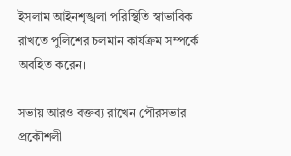ইসলাম আইনশৃঙ্খলা পরিস্থিতি স্বাভাবিক রাখতে পুলিশের চলমান কার্যক্রম সম্পর্কে অবহিত করেন।

সভায় আরও বক্তব্য রাখেন পৌরসভার প্রকৌশলী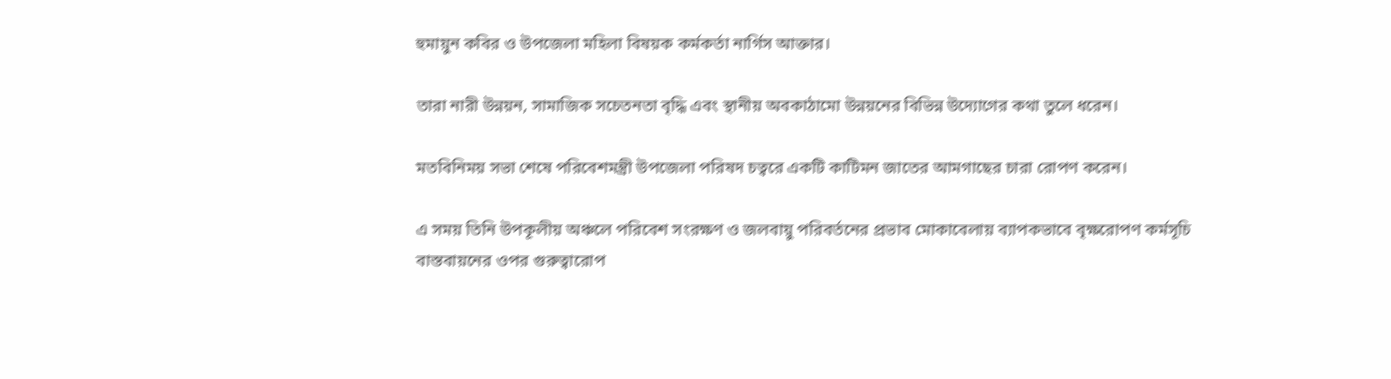হুমায়ুন কবির ও উপজেলা মহিলা বিষয়ক কর্মকর্তা নার্গিস আক্তার।

তারা নারী উন্নয়ন, সামাজিক সচেতনতা বৃদ্ধি এবং স্থানীয় অবকাঠামো উন্নয়নের বিভিন্ন উদ্যোগের কথা তুলে ধরেন।

মতবিনিময় সভা শেষে পরিবেশমন্ত্রী উপজেলা পরিষদ চত্বরে একটি কাটিমন জাতের আমগাছের চারা রোপণ করেন।

এ সময় তিনি উপকূলীয় অঞ্চলে পরিবেশ সংরক্ষণ ও জলবায়ু পরিবর্তনের প্রভাব মোকাবেলায় ব্যাপকভাবে বৃক্ষরোপণ কর্মসূচি বাস্তবায়নের ওপর গুরুত্বারোপ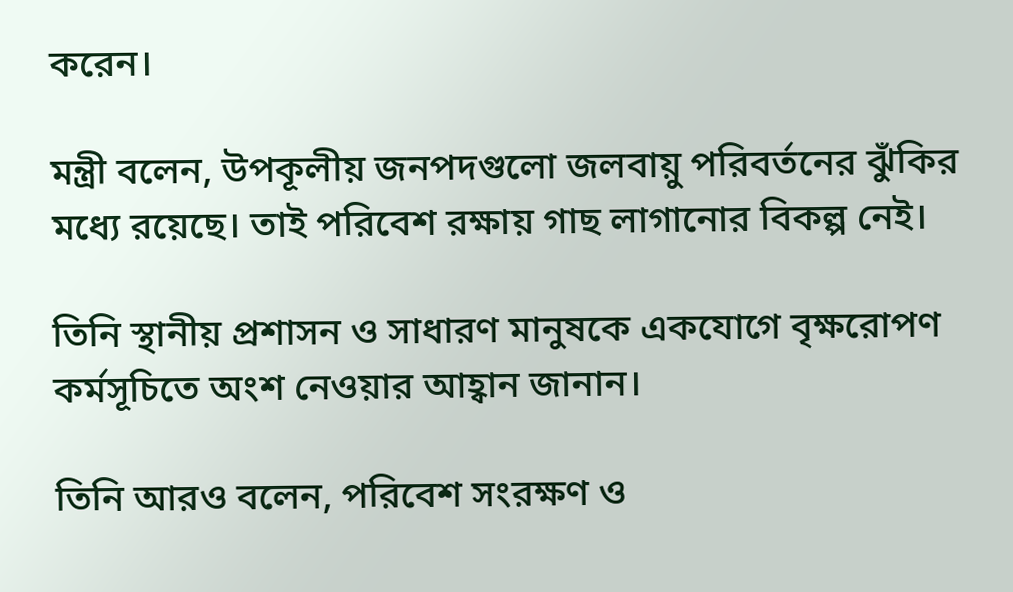করেন।

মন্ত্রী বলেন, উপকূলীয় জনপদগুলো জলবায়ু পরিবর্তনের ঝুঁকির মধ্যে রয়েছে। তাই পরিবেশ রক্ষায় গাছ লাগানোর বিকল্প নেই।

তিনি স্থানীয় প্রশাসন ও সাধারণ মানুষকে একযোগে বৃক্ষরোপণ কর্মসূচিতে অংশ নেওয়ার আহ্বান জানান।

তিনি আরও বলেন, পরিবেশ সংরক্ষণ ও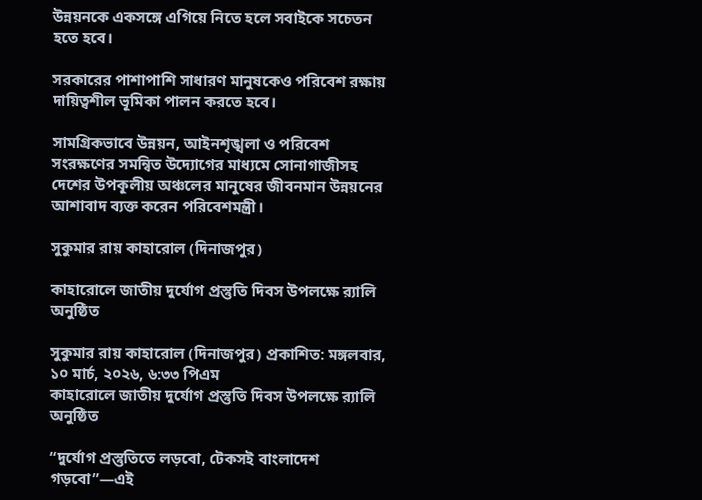উন্নয়নকে একসঙ্গে এগিয়ে নিতে হলে সবাইকে সচেতন হতে হবে।

সরকারের পাশাপাশি সাধারণ মানুষকেও পরিবেশ রক্ষায় দায়িত্বশীল ভূমিকা পালন করতে হবে।

সামগ্রিকভাবে উন্নয়ন, আইনশৃঙ্খলা ও পরিবেশ সংরক্ষণের সমন্বিত উদ্যোগের মাধ্যমে সোনাগাজীসহ দেশের উপকূলীয় অঞ্চলের মানুষের জীবনমান উন্নয়নের আশাবাদ ব্যক্ত করেন পরিবেশমন্ত্রী।

সুকুমার রায় কাহারোল (দিনাজপুর)

কাহারোলে জাতীয় দুর্যোগ প্রস্তুতি দিবস উপলক্ষে র‍্যালি অনুষ্ঠিত

সুকুমার রায় কাহারোল (দিনাজপুর) প্রকাশিত: মঙ্গলবার, ১০ মার্চ, ২০২৬, ৬:৩৩ পিএম
কাহারোলে জাতীয় দুর্যোগ প্রস্তুতি দিবস উপলক্ষে র‍্যালি অনুষ্ঠিত

“দুর্যোগ প্রস্তুতিতে লড়বো, টেকসই বাংলাদেশ গড়বো”—এই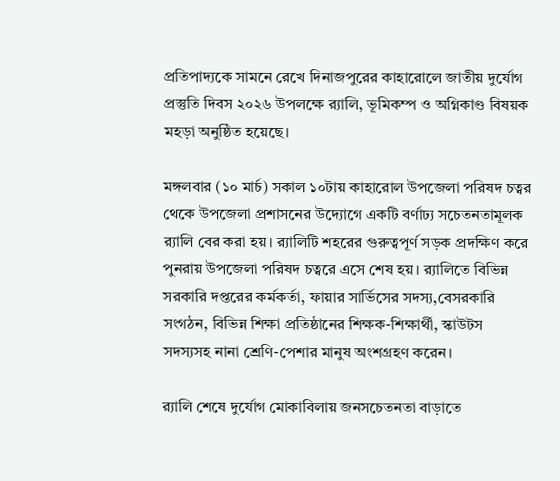প্রতিপাদ্যকে সামনে রেখে দিনাজপুরের কাহারোলে জাতীয় দুর্যোগ প্রস্তুতি দিবস ২০২৬ উপলক্ষে র‍্যালি, ভূমিকম্প ও অগ্নিকাণ্ড বিষয়ক মহড়া অনুষ্ঠিত হয়েছে।

মঙ্গলবার (১০ মার্চ) সকাল ১০টায় কাহারোল উপজেলা পরিষদ চত্বর থেকে উপজেলা প্রশাসনের উদ্যোগে একটি বর্ণাঢ্য সচেতনতামূলক র‍্যালি বের করা হয়। র‍্যালিটি শহরের গুরুত্বপূর্ণ সড়ক প্রদক্ষিণ করে পুনরায় উপজেলা পরিষদ চত্বরে এসে শেষ হয়। র‍্যালিতে বিভিন্ন সরকারি দপ্তরের কর্মকর্তা, ফায়ার সার্ভিসের সদস্য,বেসরকারি সংগঠন, বিভিন্ন শিক্ষা প্রতিষ্ঠানের শিক্ষক-শিক্ষার্থী, স্কাউটস সদস্যসহ নানা শ্রেণি-পেশার মানুষ অংশগ্রহণ করেন।

র‍্যালি শেষে দুর্যোগ মোকাবিলায় জনসচেতনতা বাড়াতে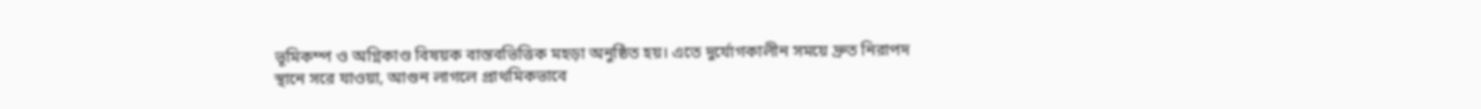ভূমিকম্প ও অগ্নিকাণ্ড বিষয়ক বাস্তবভিত্তিক মহড়া অনুষ্ঠিত হয়। এতে দুর্যোগকালীন সময়ে দ্রুত নিরাপদ স্থানে সরে যাওয়া, আগুন লাগলে প্রাথমিকভাবে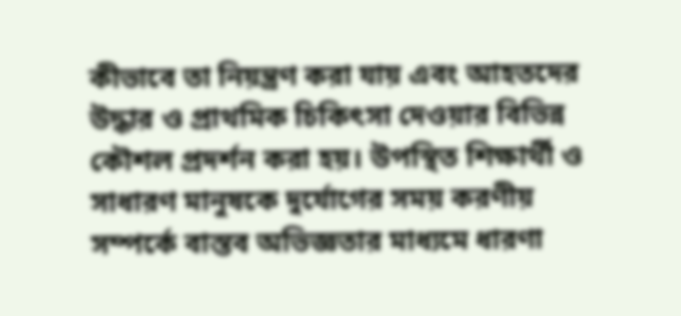কীভাবে তা নিয়ন্ত্রণ করা যায় এবং আহতদের উদ্ধার ও প্রাথমিক চিকিৎসা দেওয়ার বিভিন্ন কৌশল প্রদর্শন করা হয়। উপস্থিত শিক্ষার্থী ও সাধারণ মানুষকে দুর্যোগের সময় করণীয় সম্পর্কে বাস্তব অভিজ্ঞতার মাধ্যমে ধারণা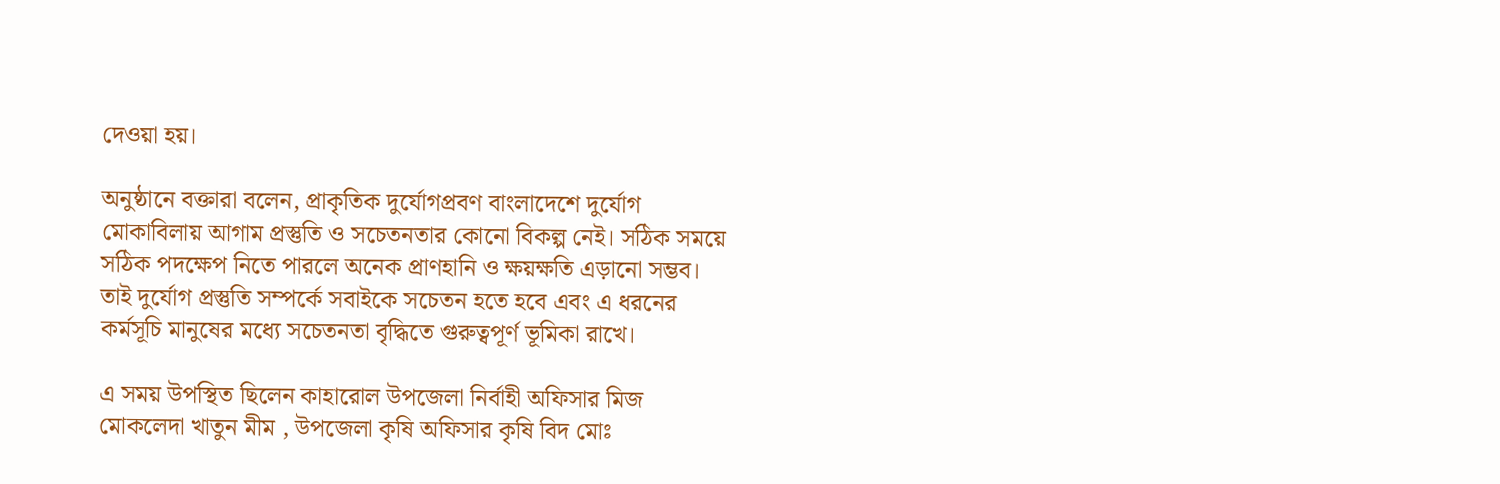দেওয়া হয়।

অনুষ্ঠানে বক্তারা বলেন, প্রাকৃতিক দুর্যোগপ্রবণ বাংলাদেশে দুর্যোগ মোকাবিলায় আগাম প্রস্তুতি ও সচেতনতার কোনো বিকল্প নেই। সঠিক সময়ে সঠিক পদক্ষেপ নিতে পারলে অনেক প্রাণহানি ও ক্ষয়ক্ষতি এড়ানো সম্ভব। তাই দুর্যোগ প্রস্তুতি সম্পর্কে সবাইকে সচেতন হতে হবে এবং এ ধরনের কর্মসূচি মানুষের মধ্যে সচেতনতা বৃদ্ধিতে গুরুত্বপূর্ণ ভূমিকা রাখে।

এ সময় উপস্থিত ছিলেন কাহারোল উপজেলা নির্বাহী অফিসার মিজ মোকলেদা খাতুন মীম , উপজেলা কৃষি অফিসার কৃষি বিদ মোঃ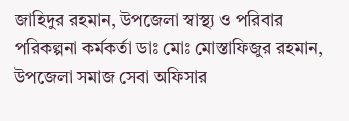জাহিদুর রহমান, উপজেলা স্বাস্থ্য ও পরিবার পরিকল্পনা কর্মকর্তা ডাঃ মোঃ মোস্তাফিজুর রহমান, উপজেলা সমাজ সেবা অফিসার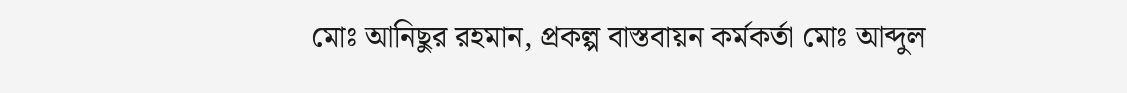মোঃ আনিছুর রহমান, প্রকল্প বাস্তবায়ন কর্মকর্তা মোঃ আব্দুল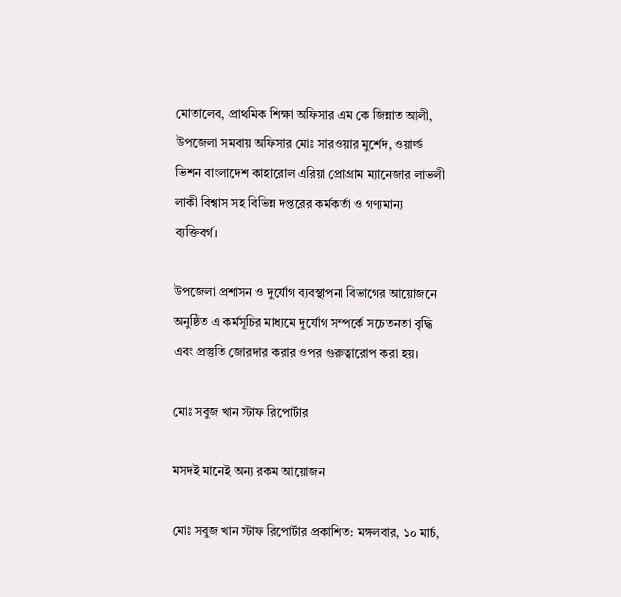মোতালেব, প্রাথমিক শিক্ষা অফিসার এম কে জিন্নাত আলী, উপজেলা সমবায় অফিসার মোঃ সারওয়ার মুর্শেদ, ওয়ার্ল্ড ভিশন বাংলাদেশ কাহারোল এরিয়া প্রোগ্রাম ম্যানেজার লাভলী লাকী বিশ্বাস সহ বিভিন্ন দপ্তরের কর্মকর্তা ও গণ্যমান্য ব্যক্তিবর্গ।

উপজেলা প্রশাসন ও দুর্যোগ ব্যবস্থাপনা বিভাগের আয়োজনে অনুষ্ঠিত এ কর্মসূচির মাধ্যমে দুর্যোগ সম্পর্কে সচেতনতা বৃদ্ধি এবং প্রস্তুতি জোরদার করার ওপর গুরুত্বারোপ করা হয়।

মোঃ সবুজ খান স্টাফ রিপোর্টার

মসদই মানেই অন্য রকম আয়োজন

মোঃ সবুজ খান স্টাফ রিপোর্টার প্রকাশিত: মঙ্গলবার, ১০ মার্চ,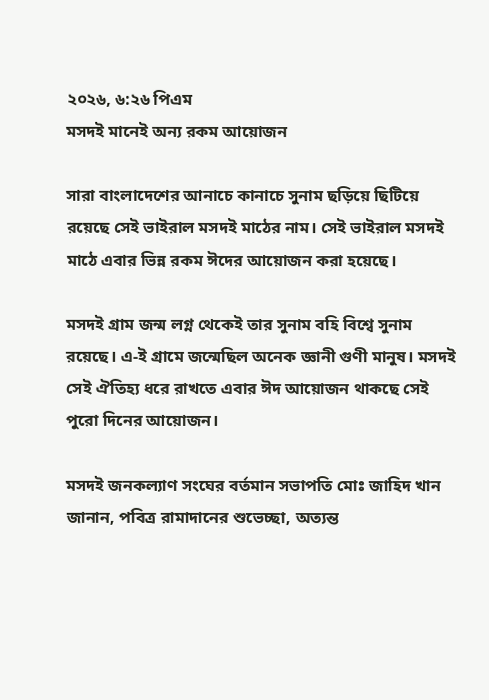২০২৬, ৬:২৬ পিএম
মসদই মানেই অন্য রকম আয়োজন

সারা বাংলাদেশের আনাচে কানাচে সুনাম ছড়িয়ে ছিটিয়ে রয়েছে সেই ভাইরাল মসদই মাঠের নাম। সেই ভাইরাল মসদই মাঠে এবার ভিন্ন রকম ঈদের আয়োজন করা হয়েছে।

মসদই গ্রাম জন্ম লগ্ন থেকেই তার সুনাম বহি বিশ্বে সুনাম রয়েছে। এ-ই গ্রামে জন্মেছিল অনেক জ্ঞানী গুণী মানুষ। মসদই সেই ঐতিহ্য ধরে রাখতে এবার ঈদ আয়োজন থাকছে সেই পুরো দিনের আয়োজন।

মসদই জনকল্যাণ সংঘের বর্তমান সভাপতি মোঃ জাহিদ খান জানান, পবিত্র রামাদানের শুভেচ্ছা, অত্যন্ত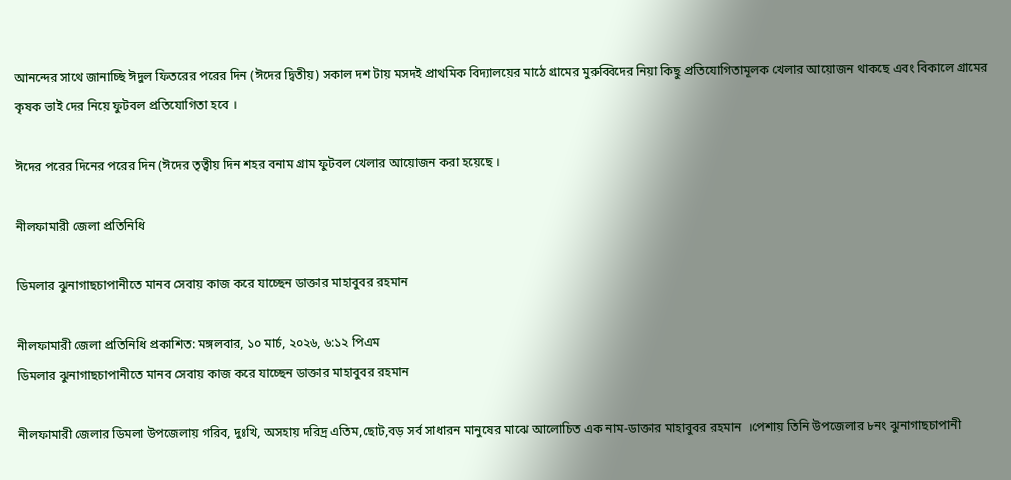আনন্দের সাথে জানাচ্ছি ঈদুল ফিতরের পরের দিন (ঈদের দ্বিতীয়) সকাল দশ টায় মসদই প্রাথমিক বিদ্যালয়ের মাঠে গ্রামের মুরুব্বিদের নিয়া কিছু প্রতিযোগিতামূলক খেলার আয়োজন থাকছে এবং বিকালে গ্রামের কৃষক ভাই দের নিয়ে ফুটবল প্রতিযোগিতা হবে ।

ঈদের পরের দিনের পরের দিন (ঈদের তৃত্বীয় দিন শহর বনাম গ্রাম ফুটবল খেলার আয়োজন করা হয়েছে ।

নীলফামারী জেলা প্রতিনিধি

ডিমলার ঝুনাগাছচাপানীতে মানব সেবায় কাজ করে যাচ্ছেন ডাক্তার মাহাবুবর রহমান

নীলফামারী জেলা প্রতিনিধি প্রকাশিত: মঙ্গলবার, ১০ মার্চ, ২০২৬, ৬:১২ পিএম
ডিমলার ঝুনাগাছচাপানীতে মানব সেবায় কাজ করে যাচ্ছেন ডাক্তার মাহাবুবর রহমান

নীলফামারী জেলার ডিমলা উপজেলায় গরিব, দুঃখি, অসহায় দরিদ্র এতিম,ছোট,বড় সর্ব সাধারন মানুষের মাঝে আলোচিত এক নাম-ডাক্তার মাহাবুবর রহমান  ।পেশায় তিনি উপজেলার ৮নং ঝুনাগাছচাপানী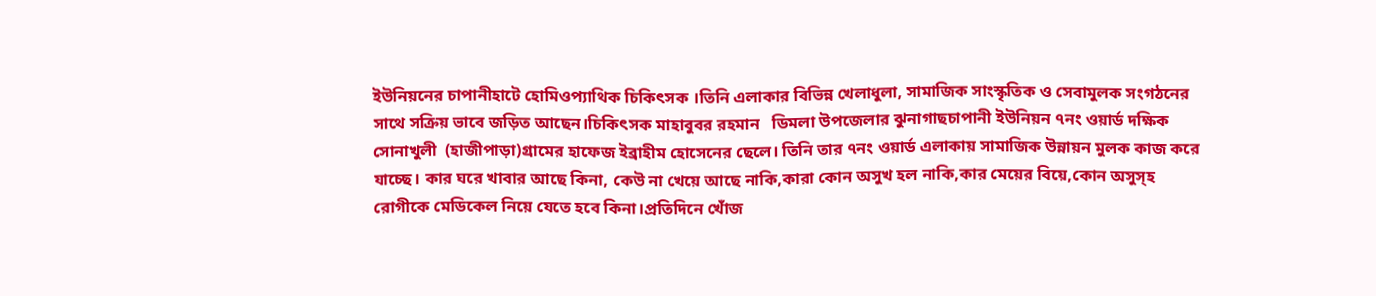ইউনিয়নের চাপানীহাটে হোমিওপ্যাথিক চিকিৎসক ।তিনি এলাকার বিভিন্ন খেলাধুলা, সামাজিক সাংস্কৃতিক ও সেবামুলক সংগঠনের সাথে সক্রিয় ভাবে জড়িত আছেন।চিকিৎসক মাহাবুবর রহমান   ডিমলা উপজেলার ঝুনাগাছচাপানী ইউনিয়ন ৭নং ওয়ার্ড দক্ষিক সোনাখুলী  (হাজীপাড়া)গ্রামের হাফেজ ইব্রাহীম হোসেনের ছেলে। তিনি তার ৭নং ওয়ার্ড এলাকায় সামাজিক উন্নায়ন মুলক কাজ করে যাচ্ছে। কার ঘরে খাবার আছে কিনা, কেউ না খেয়ে আছে নাকি,কারা কোন অসুখ হল নাকি,কার মেয়ের বিয়ে,কোন অসুস্হ রোগীকে মেডিকেল নিয়ে যেতে হবে কিনা।প্রতিদিনে খোঁজ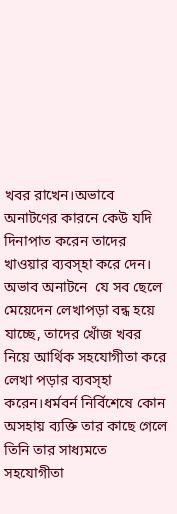খবর রাখেন।অভাবে অনাটণের কারনে কেউ যদি দিনাপাত করেন তাদের খাওয়ার ব্যবস্হা করে দেন। অভাব অনাটনে  যে সব ছেলে মেয়েদেন লেখাপড়া বন্ধ হয়ে যাচ্ছে, তাদের খোঁজ খবর নিয়ে আর্থিক সহযোগীতা করে লেখা পড়ার ব্যবস্হা করেন।ধর্মবর্ন নির্বিশেষে কোন অসহায় ব্যক্তি তার কাছে গেলে তিনি তার সাধ্যমতে সহযোগীতা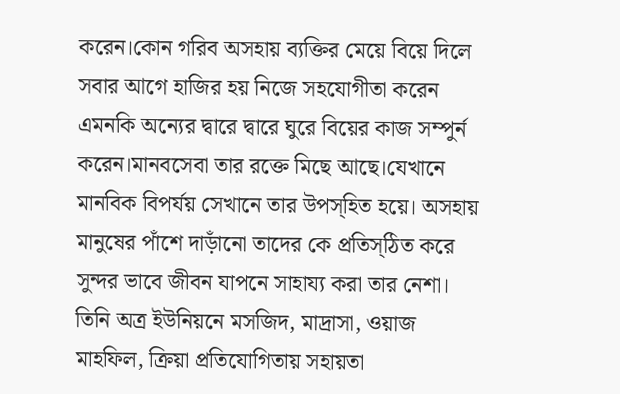করেন।কোন গরিব অসহায় ব্যক্তির মেয়ে বিয়ে দিলে সবার আগে হাজির হয় নিজে সহযোগীতা করেন এমনকি অন্যের দ্বারে দ্বারে ঘুরে বিয়ের কাজ সম্পুর্ন করেন।মানবসেবা তার রক্তে মিছে আছে।যেখানে মানবিক বিপর্যয় সেখানে তার উপস্হিত হয়ে। অসহায় মানুষের পাঁশে দাড়াঁনো তাদের কে প্রতিস্ঠিত করে সুন্দর ভাবে জীবন যাপনে সাহায্য করা তার নেশা। তিনি অত্র ইউনিয়নে মসজিদ, মাদ্রাসা, ওয়াজ মাহফিল, ক্রিয়া প্রতিযোগিতায় সহায়তা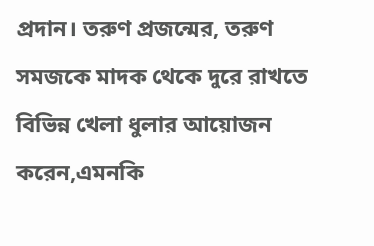প্রদান। তরুণ প্রজন্মের, তরুণ সমজকে মাদক থেকে দুরে রাখতে বিভিন্ন খেলা ধুলার আয়োজন করেন,এমনকি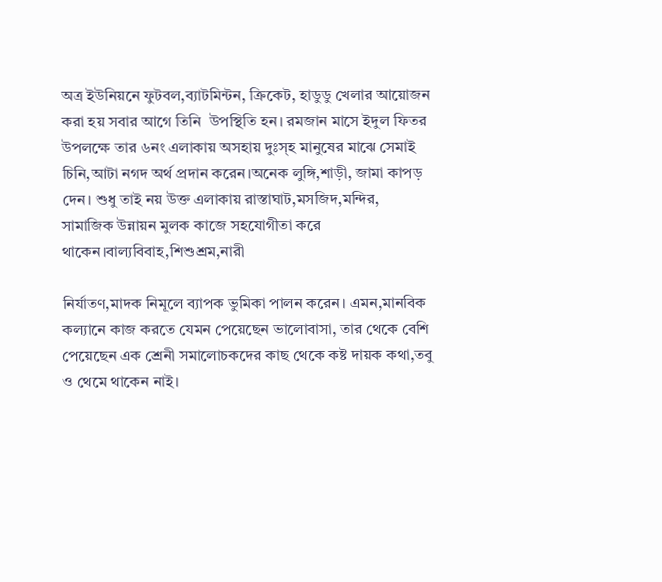অত্র ইউনিয়নে ফুটবল,ব্যাটমিন্টন, ক্রিকেট, হাডুডু খেলার আয়োজন করা হয় সবার আগে তিনি  উপস্থিতি হন। রমজান মাসে ইদুল ফিতর উপলক্ষে তার ৬নং এলাকায় অসহায় দুঃস্হ মানুষের মাঝে সেমাই চিনি,আটা নগদ অর্থ প্রদান করেন।অনেক লুঙ্গি,শাড়ী, জামা কাপড় দেন। শুধু তাই নয় উক্ত এলাকায় রাস্তাঘাট,মসজিদ,মন্দির, সামাজিক উন্নায়ন মুলক কাজে সহযোগীতা করে থাকেন।বাল্যবিবাহ,শিশুশ্রম,নারী

নির্যাতণ,মাদক নিমূলে ব্যাপক ভুমিকা পালন করেন। এমন,মানবিক কল্যানে কাজ করতে যেমন পেয়েছেন ভালোবাসা, তার থেকে বেশি পেয়েছেন এক শ্রেনী সমালোচকদের কাছ থেকে কষ্ট দায়ক কথা,তবু ও থেমে থাকেন নাই।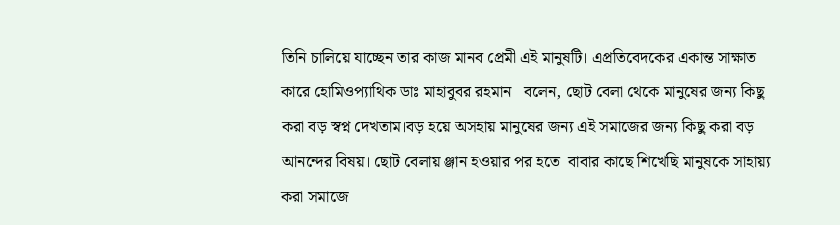তিনি চালিয়ে যাচ্ছেন তার কাজ মানব প্রেমী এই মানুষটি। এপ্রতিবেদকের একান্ত সাক্ষাত কারে হোমিওপ্যাথিক ডাঃ মাহাবুবর রহমান   বলেন, ছোট বেলা থেকে মানুষের জন্য কিছু করা বড় স্বপ্ন দেখতাম।বড় হয়ে অসহায় মানুষের জন্য এই সমাজের জন্য কিছু করা বড় আনন্দের বিষয়। ছোট বেলায় ঞ্জান হওয়ার পর হতে  বাবার কাছে শিখেছি মানুষকে সাহায়্য করা সমাজে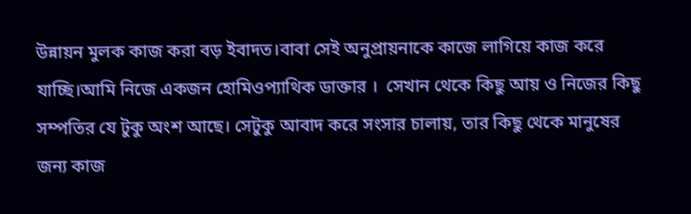উন্নায়ন মুলক কাজ করা বড় ইবাদত।বাবা সেই অনুপ্রায়নাকে কাজে লাগিয়ে কাজ করে যাচ্ছি।আমি নিজে একজন হোমিওপ্যাথিক ডাক্তার ।  সেখান থেকে কিছু আয় ও নিজের কিছু সম্পতির যে টুকু অংশ আছে। সেটুকু আবাদ করে সংসার চালায়, তার কিছু থেকে মানুষের জন্য কাজ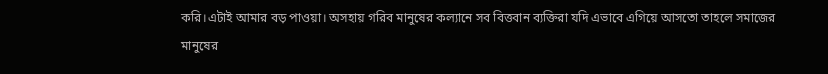করি।এটাই আমার বড় পাওয়া। অসহায় গরিব মানুষের কল্যানে সব বিত্তবান ব্যক্তিরা যদি এভাবে এগিয়ে আসতো তাহলে সমাজের মানুষের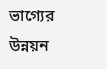ভাগ্যের উন্নয়ন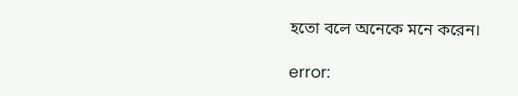হতো বলে অনেকে মনে করেন।

error: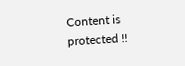Content is protected !!